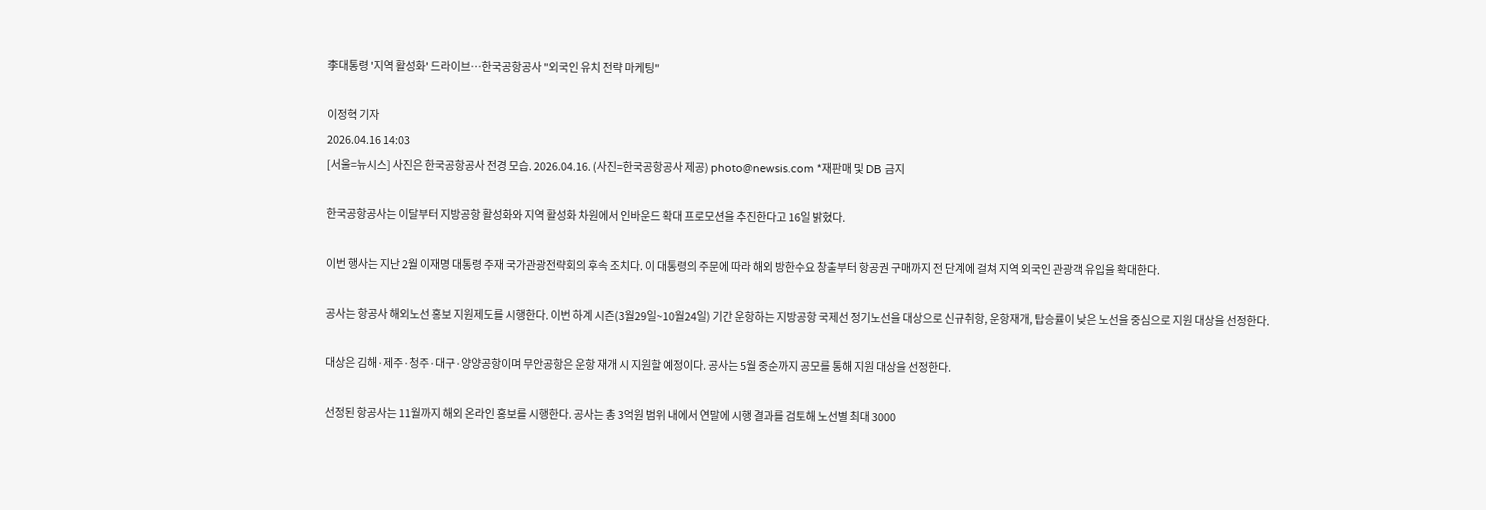李대통령 '지역 활성화' 드라이브…한국공항공사 "외국인 유치 전략 마케팅"

이정혁 기자
2026.04.16 14:03
[서울=뉴시스] 사진은 한국공항공사 전경 모습. 2026.04.16. (사진=한국공항공사 제공) photo@newsis.com *재판매 및 DB 금지

한국공항공사는 이달부터 지방공항 활성화와 지역 활성화 차원에서 인바운드 확대 프로모션을 추진한다고 16일 밝혔다.

이번 행사는 지난 2월 이재명 대통령 주재 국가관광전략회의 후속 조치다. 이 대통령의 주문에 따라 해외 방한수요 창출부터 항공권 구매까지 전 단계에 걸쳐 지역 외국인 관광객 유입을 확대한다.

공사는 항공사 해외노선 홍보 지원제도를 시행한다. 이번 하계 시즌(3월29일~10월24일) 기간 운항하는 지방공항 국제선 정기노선을 대상으로 신규취항, 운항재개, 탑승률이 낮은 노선을 중심으로 지원 대상을 선정한다.

대상은 김해·제주·청주·대구·양양공항이며 무안공항은 운항 재개 시 지원할 예정이다. 공사는 5월 중순까지 공모를 통해 지원 대상을 선정한다.

선정된 항공사는 11월까지 해외 온라인 홍보를 시행한다. 공사는 총 3억원 범위 내에서 연말에 시행 결과를 검토해 노선별 최대 3000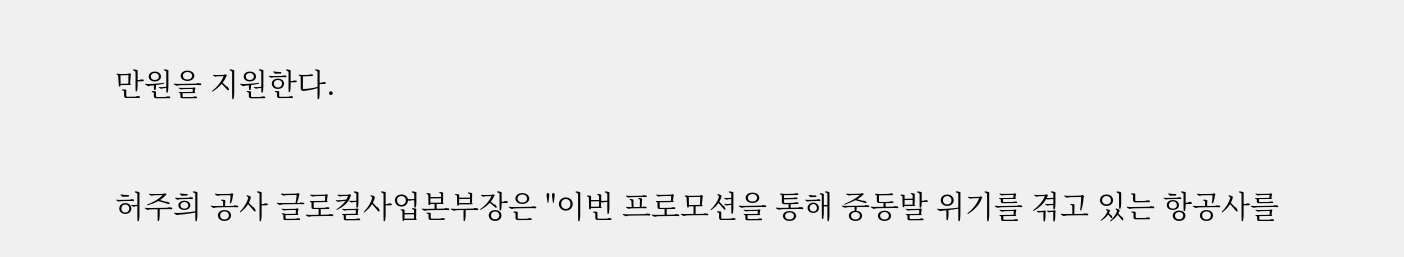만원을 지원한다.

허주희 공사 글로컬사업본부장은 "이번 프로모션을 통해 중동발 위기를 겪고 있는 항공사를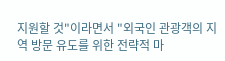지원할 것"이라면서 "외국인 관광객의 지역 방문 유도를 위한 전략적 마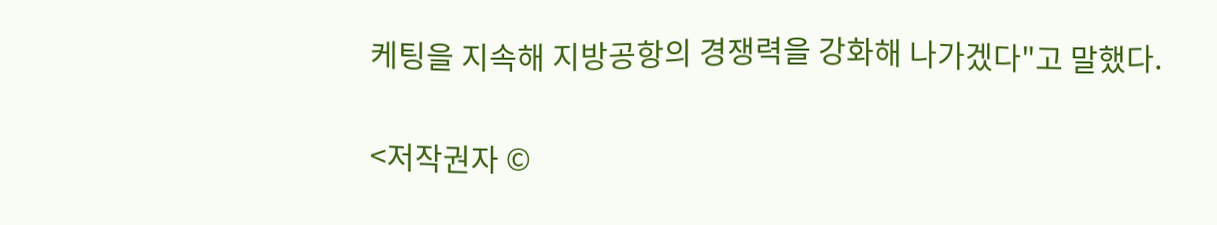케팅을 지속해 지방공항의 경쟁력을 강화해 나가겠다"고 말했다.

<저작권자 ©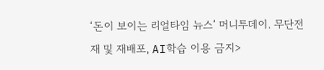‘돈이 보이는 리얼타임 뉴스’ 머니투데이. 무단전재 및 재배포, AI학습 이용 금지>